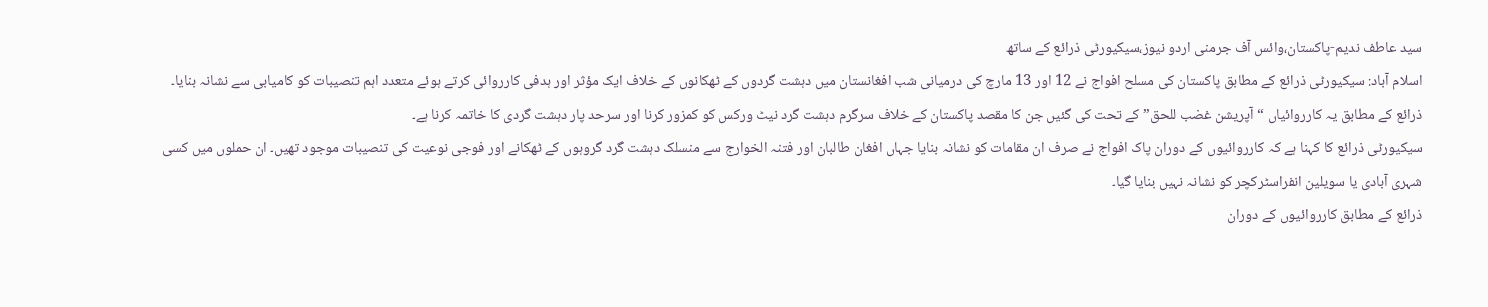سید عاطف ندیم-پاکستان،وائس آف جرمنی اردو نیوز،سیکیورٹی ذرائع کے ساتھ
اسلام آباد: سیکیورٹی ذرائع کے مطابق پاکستان کی مسلح افواج نے 12 اور 13 مارچ کی درمیانی شب افغانستان میں دہشت گردوں کے ٹھکانوں کے خلاف ایک مؤثر اور ہدفی کارروائی کرتے ہوئے متعدد اہم تنصیبات کو کامیابی سے نشانہ بنایا۔ ذرائع کے مطابق یہ کارروائیاں “آپریشن غضب للحق” کے تحت کی گئیں جن کا مقصد پاکستان کے خلاف سرگرم دہشت گرد نیٹ ورکس کو کمزور کرنا اور سرحد پار دہشت گردی کا خاتمہ کرنا ہے۔
سیکیورٹی ذرائع کا کہنا ہے کہ کارروائیوں کے دوران پاک افواج نے صرف ان مقامات کو نشانہ بنایا جہاں افغان طالبان اور فتنہ الخوارج سے منسلک دہشت گرد گروہوں کے ٹھکانے اور فوجی نوعیت کی تنصیبات موجود تھیں۔ ان حملوں میں کسی شہری آبادی یا سویلین انفراسٹرکچر کو نشانہ نہیں بنایا گیا۔
ذرائع کے مطابق کارروائیوں کے دوران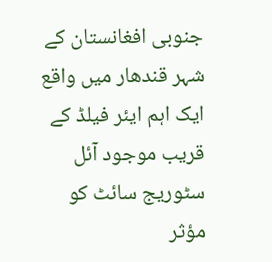جنوبی افغانستان کے شہر قندھار میں واقع ایک اہم ایئر فیلڈ کے قریب موجود آئل سٹوریج سائٹ کو مؤثر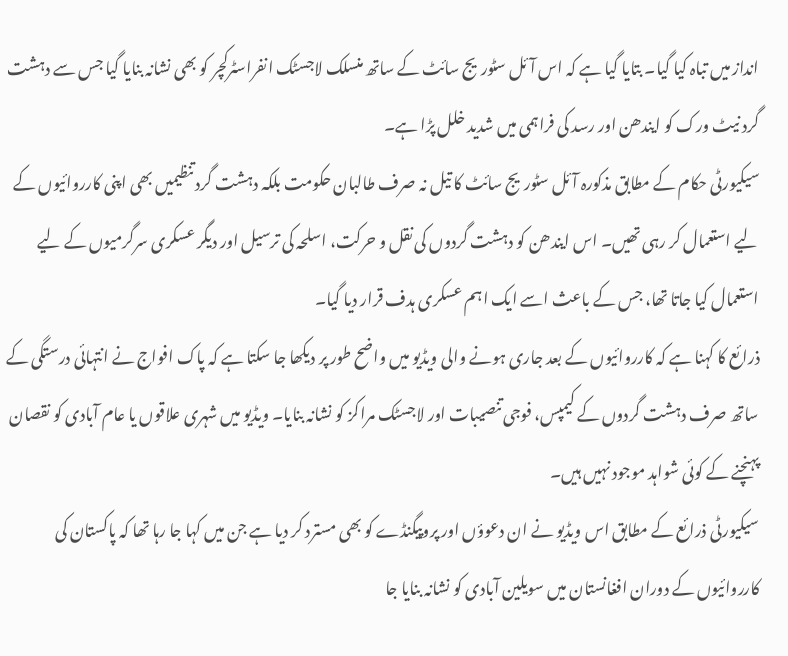انداز میں تباہ کیا گیا۔ بتایا گیا ہے کہ اس آئل سٹوریج سائٹ کے ساتھ منسلک لاجسٹک انفراسٹرکچر کو بھی نشانہ بنایا گیا جس سے دہشت گرد نیٹ ورک کو ایندھن اور رسد کی فراہمی میں شدید خلل پڑا ہے۔
سیکیورٹی حکام کے مطابق مذکورہ آئل سٹوریج سائٹ کا تیل نہ صرف طالبان حکومت بلکہ دہشت گرد تنظیمیں بھی اپنی کارروائیوں کے لیے استعمال کر رہی تھیں۔ اس ایندھن کو دہشت گردوں کی نقل و حرکت، اسلحہ کی ترسیل اور دیگر عسکری سرگرمیوں کے لیے استعمال کیا جاتا تھا، جس کے باعث اسے ایک اہم عسکری ہدف قرار دیا گیا۔
ذرائع کا کہنا ہے کہ کارروائیوں کے بعد جاری ہونے والی ویڈیو میں واضح طور پر دیکھا جا سکتا ہے کہ پاک افواج نے انتہائی درستگی کے ساتھ صرف دہشت گردوں کے کیمپس، فوجی تنصیبات اور لاجسٹک مراکز کو نشانہ بنایا۔ ویڈیو میں شہری علاقوں یا عام آبادی کو نقصان پہنچنے کے کوئی شواہد موجود نہیں ہیں۔
سیکیورٹی ذرائع کے مطابق اس ویڈیو نے ان دعوؤں اور پروپیگنڈے کو بھی مسترد کر دیا ہے جن میں کہا جا رہا تھا کہ پاکستان کی کارروائیوں کے دوران افغانستان میں سویلین آبادی کو نشانہ بنایا جا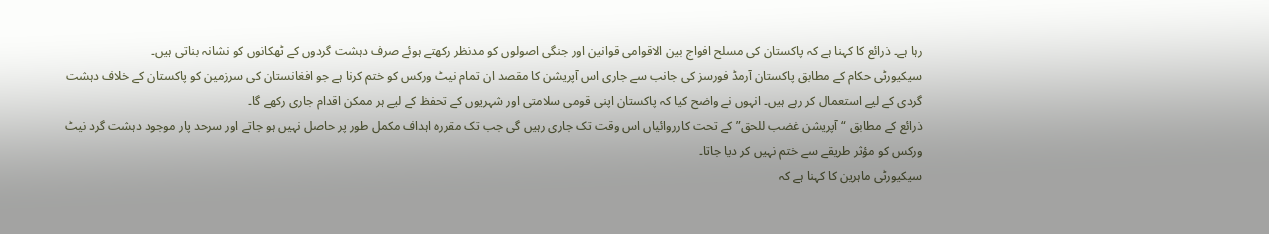رہا ہے۔ ذرائع کا کہنا ہے کہ پاکستان کی مسلح افواج بین الاقوامی قوانین اور جنگی اصولوں کو مدنظر رکھتے ہوئے صرف دہشت گردوں کے ٹھکانوں کو نشانہ بناتی ہیں۔
سیکیورٹی حکام کے مطابق پاکستان آرمڈ فورسز کی جانب سے جاری اس آپریشن کا مقصد ان تمام نیٹ ورکس کو ختم کرنا ہے جو افغانستان کی سرزمین کو پاکستان کے خلاف دہشت گردی کے لیے استعمال کر رہے ہیں۔ انہوں نے واضح کیا کہ پاکستان اپنی قومی سلامتی اور شہریوں کے تحفظ کے لیے ہر ممکن اقدام جاری رکھے گا۔
ذرائع کے مطابق “آپریشن غضب للحق” کے تحت کارروائیاں اس وقت تک جاری رہیں گی جب تک مقررہ اہداف مکمل طور پر حاصل نہیں ہو جاتے اور سرحد پار موجود دہشت گرد نیٹ ورکس کو مؤثر طریقے سے ختم نہیں کر دیا جاتا۔
سیکیورٹی ماہرین کا کہنا ہے کہ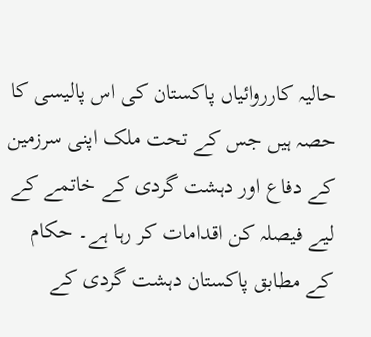حالیہ کارروائیاں پاکستان کی اس پالیسی کا حصہ ہیں جس کے تحت ملک اپنی سرزمین کے دفاع اور دہشت گردی کے خاتمے کے لیے فیصلہ کن اقدامات کر رہا ہے۔ حکام کے مطابق پاکستان دہشت گردی کے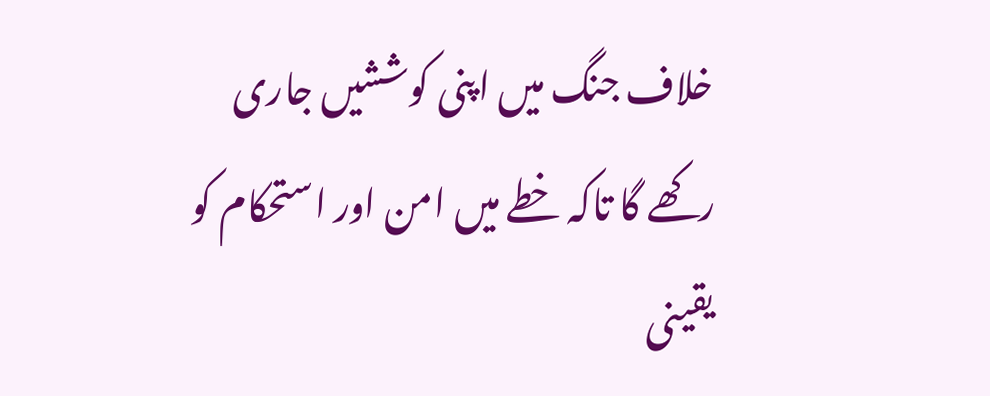خلاف جنگ میں اپنی کوششیں جاری رکھے گا تاکہ خطے میں امن اور استحکام کو یقینی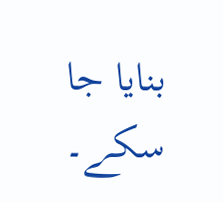بنایا جا سکے۔